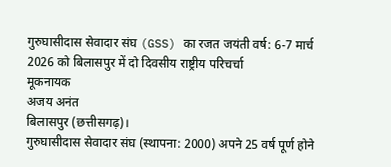गुरुघासीदास सेवादार संघ (GSS) का रजत जयंती वर्ष: 6-7 मार्च 2026 को बिलासपुर में दो दिवसीय राष्ट्रीय परिचर्चा
मूकनायक
अजय अनंत
बिलासपुर (छत्तीसगढ़)।
गुरुघासीदास सेवादार संघ (स्थापना: 2000) अपने 25 वर्ष पूर्ण होने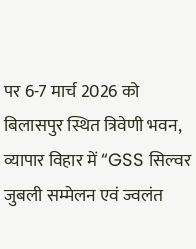पर 6-7 मार्च 2026 को बिलासपुर स्थित त्रिवेणी भवन, व्यापार विहार में “GSS सिल्वर जुबली सम्मेलन एवं ज्वलंत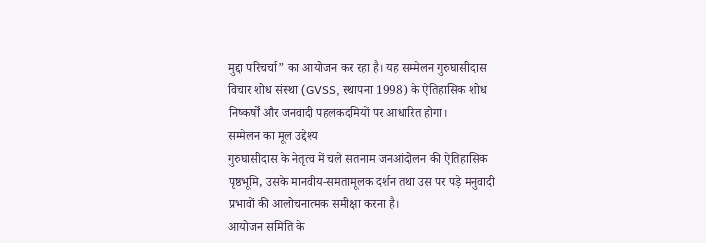मुद्दा परिचर्चा” का आयोजन कर रहा है। यह सम्मेलन गुरुघासीदास विचार शोध संस्था (GVSS, स्थापना 1998) के ऐतिहासिक शोध निष्कर्षों और जनवादी पहलकदमियों पर आधारित होगा।
सम्मेलन का मूल उद्देश्य
गुरुघासीदास के नेतृत्व में चले सतनाम जनआंदोलन की ऐतिहासिक पृष्ठभूमि, उसके मानवीय-समतामूलक दर्शन तथा उस पर पड़े मनुवादी प्रभावों की आलोचनात्मक समीक्षा करना है।
आयोजन समिति के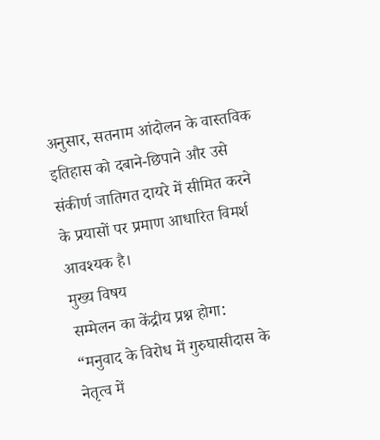अनुसार, सतनाम आंदोलन के वास्तविक इतिहास को दबाने-छिपाने और उसे संकीर्ण जातिगत दायरे में सीमित करने के प्रयासों पर प्रमाण आधारित विमर्श आवश्यक है।
मुख्य विषय
सम्मेलन का केंद्रीय प्रश्न होगा:
“मनुवाद के विरोध में गुरुघासीदास के नेतृत्व में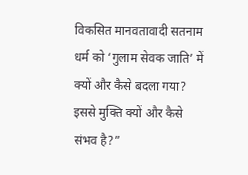विकसित मानवतावादी सतनाम धर्म को ‘गुलाम सेवक जाति’ में क्यों और कैसे बदला गया? इससे मुक्ति क्यों और कैसे संभव है?”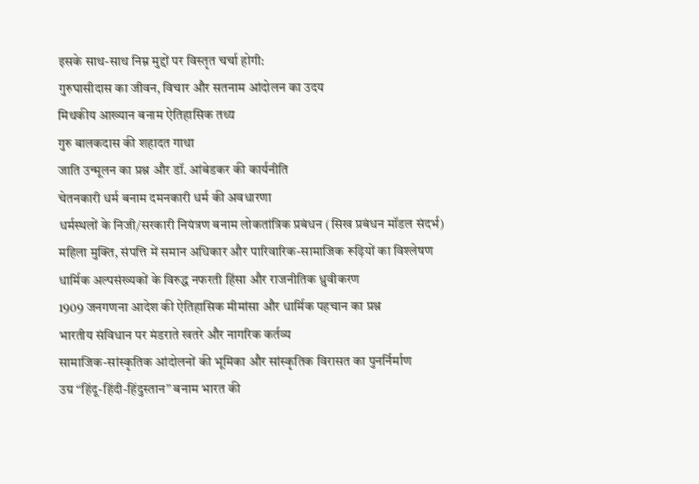इसके साथ-साथ निम्न मुद्दों पर विस्तृत चर्चा होगी:
गुरुघासीदास का जीवन, विचार और सतनाम आंदोलन का उदय
मिथकीय आख्यान बनाम ऐतिहासिक तथ्य
गुरु बालकदास की शहादत गाथा
जाति उन्मूलन का प्रश्न और डॉ. आंबेडकर की कार्यनीति
चेतनकारी धर्म बनाम दमनकारी धर्म की अवधारणा
धर्मस्थलों के निजी/सरकारी नियंत्रण बनाम लोकतांत्रिक प्रबंधन (सिख प्रबंधन मॉडल संदर्भ)
महिला मुक्ति, संपत्ति में समान अधिकार और पारिवारिक-सामाजिक रूढ़ियों का विश्लेषण
धार्मिक अल्पसंख्यकों के विरुद्ध नफरती हिंसा और राजनीतिक ध्रुवीकरण
1909 जनगणना आदेश की ऐतिहासिक मीमांसा और धार्मिक पहचान का प्रश्न
भारतीय संविधान पर मंडराते खतरे और नागरिक कर्तव्य
सामाजिक-सांस्कृतिक आंदोलनों की भूमिका और सांस्कृतिक विरासत का पुनर्निर्माण
उग्र “हिंदू-हिंदी-हिंदुस्तान” बनाम भारत की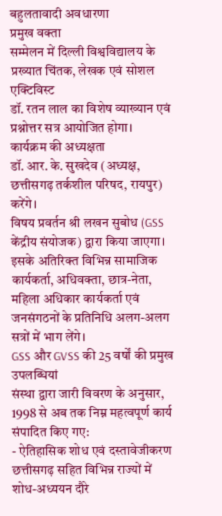बहुलतावादी अवधारणा
प्रमुख वक्ता
सम्मेलन में दिल्ली विश्वविद्यालय के प्रख्यात चिंतक, लेखक एवं सोशल एक्टिविस्ट
डॉ. रतन लाल का विशेष व्याख्यान एवं प्रश्नोत्तर सत्र आयोजित होगा।
कार्यक्रम की अध्यक्षता
डॉ. आर. के. सुखदेव (अध्यक्ष, छत्तीसगढ़ तर्कशील परिषद, रायपुर) करेंगे।
विषय प्रवर्तन श्री लखन सुबोध (GSS केंद्रीय संयोजक) द्वारा किया जाएगा।
इसके अतिरिक्त विभिन्न सामाजिक कार्यकर्ता, अधिवक्ता, छात्र-नेता, महिला अधिकार कार्यकर्ता एवं जनसंगठनों के प्रतिनिधि अलग-अलग सत्रों में भाग लेंगे।
GSS और GVSS की 25 वर्षों की प्रमुख उपलब्धियां
संस्था द्वारा जारी विवरण के अनुसार, 1998 से अब तक निम्न महत्वपूर्ण कार्य संपादित किए गए:
- ऐतिहासिक शोध एवं दस्तावेजीकरण
छत्तीसगढ़ सहित विभिन्न राज्यों में शोध-अध्ययन दौरे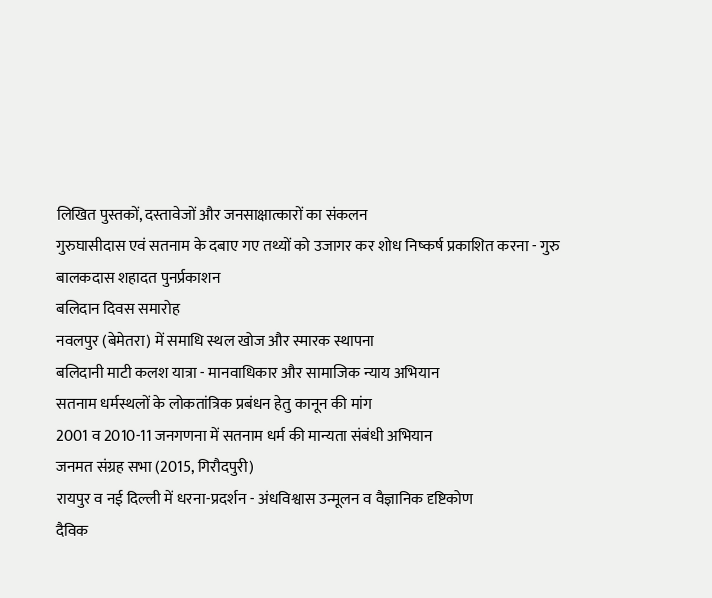लिखित पुस्तकों, दस्तावेजों और जनसाक्षात्कारों का संकलन
गुरुघासीदास एवं सतनाम के दबाए गए तथ्यों को उजागर कर शोध निष्कर्ष प्रकाशित करना - गुरु बालकदास शहादत पुनर्प्रकाशन
बलिदान दिवस समारोह
नवलपुर (बेमेतरा) में समाधि स्थल खोज और स्मारक स्थापना
बलिदानी माटी कलश यात्रा - मानवाधिकार और सामाजिक न्याय अभियान
सतनाम धर्मस्थलों के लोकतांत्रिक प्रबंधन हेतु कानून की मांग
2001 व 2010-11 जनगणना में सतनाम धर्म की मान्यता संबंधी अभियान
जनमत संग्रह सभा (2015, गिरौदपुरी)
रायपुर व नई दिल्ली में धरना-प्रदर्शन - अंधविश्वास उन्मूलन व वैज्ञानिक दृष्टिकोण
दैविक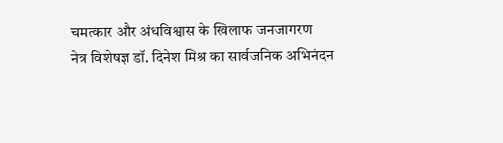चमत्कार और अंधविश्वास के खिलाफ जनजागरण
नेत्र विशेषज्ञ डॉ. दिनेश मिश्र का सार्वजनिक अभिनंदन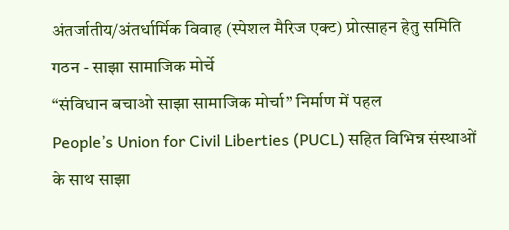अंतर्जातीय/अंतर्धार्मिक विवाह (स्पेशल मैरिज एक्ट) प्रोत्साहन हेतु समिति गठन - साझा सामाजिक मोर्चे
“संविधान बचाओ साझा सामाजिक मोर्चा” निर्माण में पहल
People’s Union for Civil Liberties (PUCL) सहित विभिन्न संस्थाओं के साथ साझा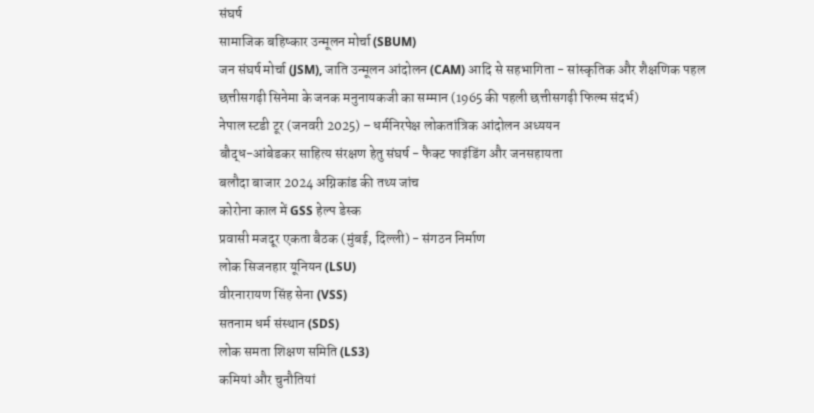संघर्ष
सामाजिक बहिष्कार उन्मूलन मोर्चा (SBUM)
जन संघर्ष मोर्चा (JSM), जाति उन्मूलन आंदोलन (CAM) आदि से सहभागिता - सांस्कृतिक और शैक्षणिक पहल
छत्तीसगढ़ी सिनेमा के जनक मनुनायकजी का सम्मान (1965 की पहली छत्तीसगढ़ी फिल्म संदर्भ)
नेपाल स्टडी टूर (जनवरी 2025) – धर्मनिरपेक्ष लोकतांत्रिक आंदोलन अध्ययन
बौद्ध-आंबेडकर साहित्य संरक्षण हेतु संघर्ष - फैक्ट फाइंडिंग और जनसहायता
बलौदा बाजार 2024 अग्निकांड की तथ्य जांच
कोरोना काल में GSS हेल्प डेस्क
प्रवासी मजदूर एकता बैठक (मुंबई, दिल्ली) - संगठन निर्माण
लोक सिजनहार यूनियन (LSU)
वीरनारायण सिंह सेना (VSS)
सतनाम धर्म संस्थान (SDS)
लोक समता शिक्षण समिति (LS3)
कमियां और चुनौतियां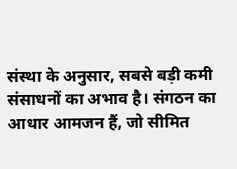संस्था के अनुसार, सबसे बड़ी कमी संसाधनों का अभाव है। संगठन का आधार आमजन हैं, जो सीमित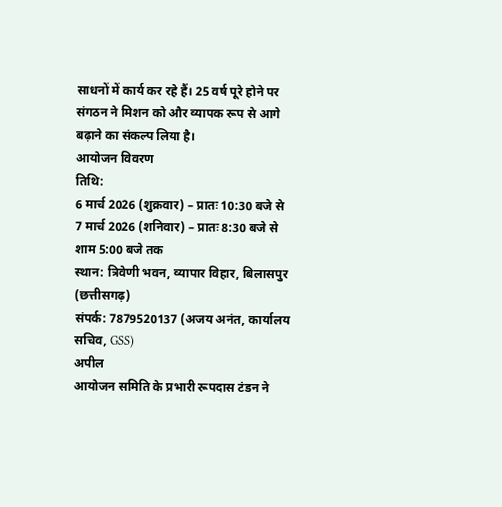साधनों में कार्य कर रहे हैं। 25 वर्ष पूरे होने पर संगठन ने मिशन को और व्यापक रूप से आगे बढ़ाने का संकल्प लिया है।
आयोजन विवरण
तिथि:
6 मार्च 2026 (शुक्रवार) – प्रातः 10:30 बजे से
7 मार्च 2026 (शनिवार) – प्रातः 8:30 बजे से शाम 5:00 बजे तक
स्थान: त्रिवेणी भवन, व्यापार विहार, बिलासपुर (छत्तीसगढ़)
संपर्क: 7879520137 (अजय अनंत, कार्यालय सचिव, GSS)
अपील
आयोजन समिति के प्रभारी रूपदास टंडन ने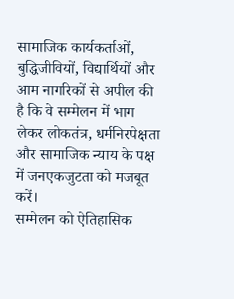सामाजिक कार्यकर्ताओं, बुद्धिजीवियों, विद्यार्थियों और आम नागरिकों से अपील की है कि वे सम्मेलन में भाग लेकर लोकतंत्र, धर्मनिरपेक्षता और सामाजिक न्याय के पक्ष में जनएकजुटता को मजबूत करें।
सम्मेलन को ऐतिहासिक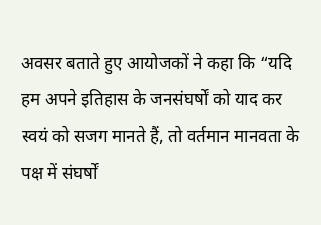अवसर बताते हुए आयोजकों ने कहा कि “यदि हम अपने इतिहास के जनसंघर्षों को याद कर स्वयं को सजग मानते हैं, तो वर्तमान मानवता के पक्ष में संघर्षों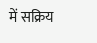में सक्रिय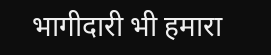भागीदारी भी हमारा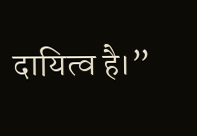दायित्व है।”